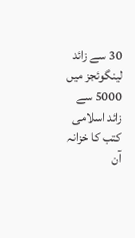30 سے زائد لینگوئجز میں 5000 سے زائد اسلامی کتب کا خزانہ آن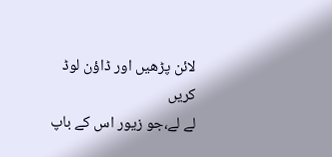لائن پڑھیں اور ڈاؤن لوڈ کریں
لے لے،جو زیور اس کے باپ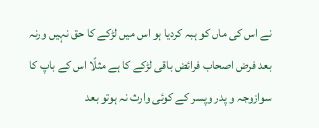نے اس کی ماں کو ہبہ کردیا ہو اس میں لڑکے کا حق نہیں ورنہ بعد فرض اصحاب فرائض باقی لڑکے کا ہے مثلًا اس کے باپ کا سوازوجہ و پدر وپسر کے کوئی وارث نہ ہوتو بعد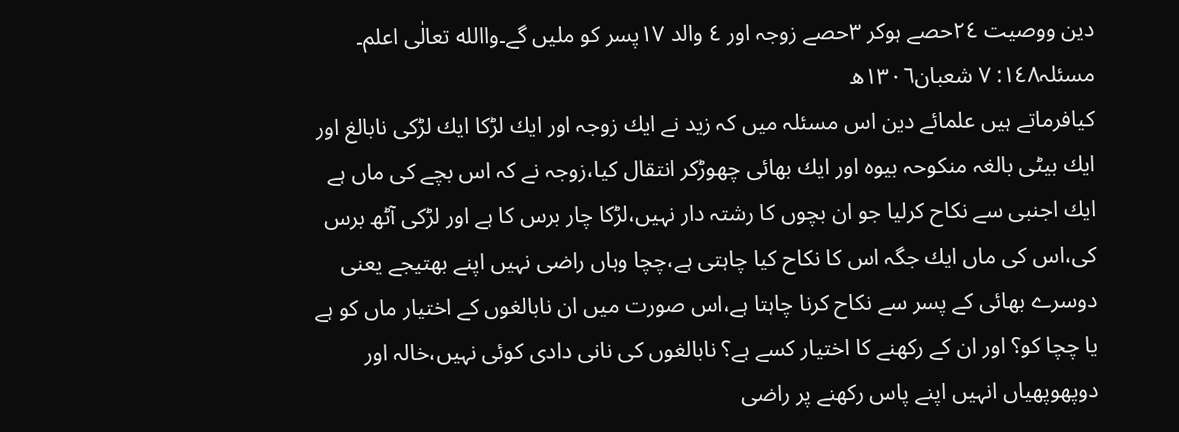دین ووصیت ٢٤حصے ہوکر ٣حصے زوجہ اور ٤ والد ١٧پسر کو ملیں گے۔واالله تعالٰی اعلم۔
مسئلہ١٤٨: ٧ شعبان١٣٠٦ھ
کیافرماتے ہیں علمائے دین اس مسئلہ میں کہ زید نے ایك زوجہ اور ایك لڑکا ایك لڑکی نابالغ اور ایك بیٹی بالغہ منکوحہ بیوہ اور ایك بھائی چھوڑکر انتقال کیا،زوجہ نے کہ اس بچے کی ماں ہے ایك اجنبی سے نکاح کرلیا جو ان بچوں کا رشتہ دار نہیں،لڑکا چار برس کا ہے اور لڑکی آٹھ برس کی،اس کی ماں ایك جگہ اس کا نکاح کیا چاہتی ہے،چچا وہاں راضی نہیں اپنے بھتیجے یعنی دوسرے بھائی کے پسر سے نکاح کرنا چاہتا ہے،اس صورت میں ان نابالغوں کے اختیار ماں کو ہے یا چچا کو؟ اور ان کے رکھنے کا اختیار کسے ہے؟ نابالغوں کی نانی دادی کوئی نہیں،خالہ اور دوپھوپھیاں انہیں اپنے پاس رکھنے پر راضی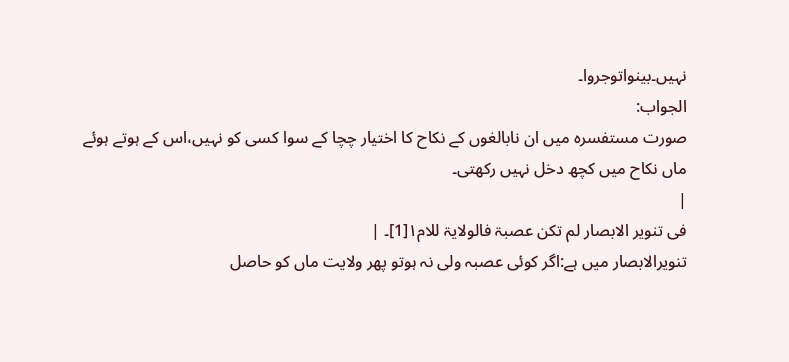نہیں۔بینواتوجروا۔
الجواب:
صورت مستفسرہ میں ان نابالغوں کے نکاح کا اختیار چچا کے سوا کسی کو نہیں،اس کے ہوتے ہوئے ماں نکاح میں کچھ دخل نہیں رکھتی۔
|
فی تنویر الابصار لم تکن عصبۃ فالولایۃ للام١[1]۔ |
تنویرالابصار میں ہے:اگر کوئی عصبہ ولی نہ ہوتو پھر ولایت ماں کو حاصل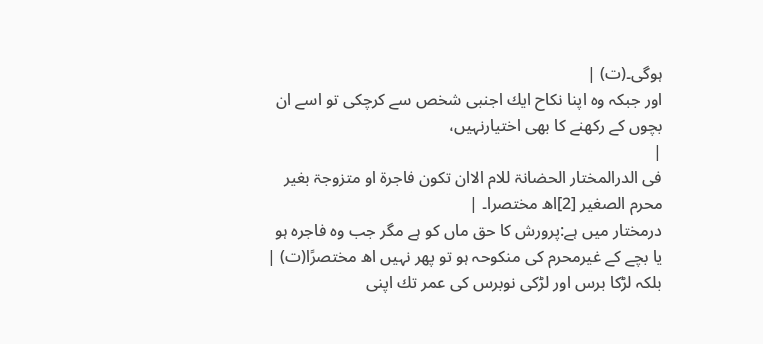ہوگی۔(ت) |
اور جبکہ وہ اپنا نکاح ایك اجنبی شخص سے کرچکی تو اسے ان بچوں کے رکھنے کا بھی اختیارنہیں،
|
فی الدرالمختار الحضانۃ للام الاان تکون فاجرۃ او متزوجۃ بغیر محرم الصغیر [2]اھ مختصرا۔ |
درمختار میں ہے:پرورش کا حق ماں کو ہے مگر جب وہ فاجرہ ہو یا بچے کے غیرمحرم کی منکوحہ ہو تو پھر نہیں اھ مختصرًا(ت) |
بلکہ لڑکا برس اور لڑکی نوبرس کی عمر تك اپنی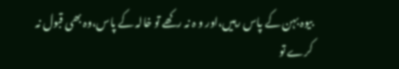بیوہ بہن کے پاس رہیں،اور و ہ نہ رکھے تو خالہ کے پاس،وہ بھی قبول نہ کرے تو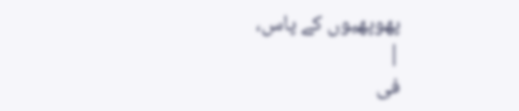پھوپھیوں کے پاس،
|
فی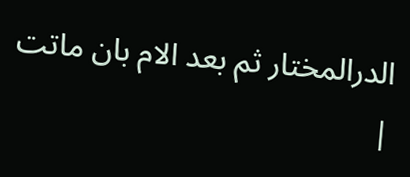الدرالمختار ثم بعد الام بان ماتت |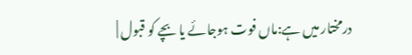درمختار میں ہے:ماں فوت ہوجائے یا بچے کو قبول |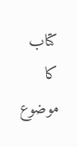کتاب کا موضوع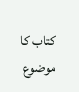کتاب کا موضوع